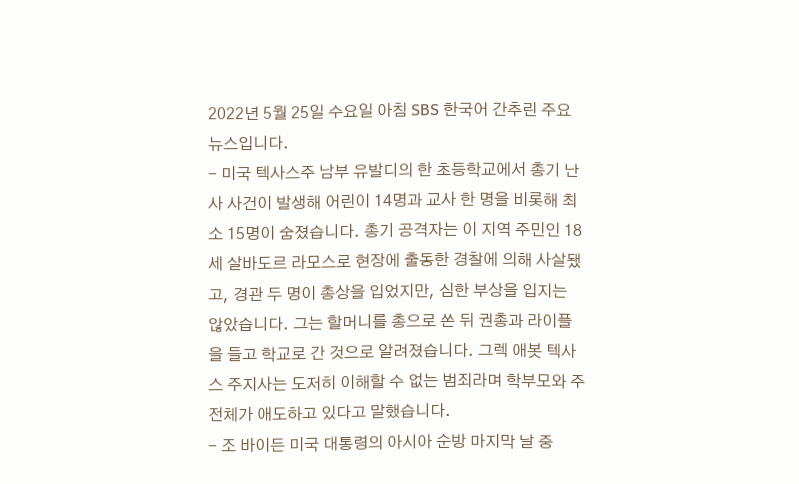2022년 5월 25일 수요일 아침 SBS 한국어 간추린 주요 뉴스입니다.
- 미국 텍사스주 남부 유발디의 한 초등학교에서 총기 난사 사건이 발생해 어린이 14명과 교사 한 명을 비롯해 최소 15명이 숨졌습니다. 총기 공격자는 이 지역 주민인 18세 살바도르 라모스로 현장에 출동한 경찰에 의해 사살됐고, 경관 두 명이 총상을 입었지만, 심한 부상을 입지는 않았습니다. 그는 할머니를 총으로 쏜 뒤 권총과 라이플을 들고 학교로 간 것으로 알려졌습니다. 그렉 애봇 텍사스 주지사는 도저히 이해할 수 없는 범죄라며 학부모와 주 전체가 애도하고 있다고 말했습니다.
- 조 바이든 미국 대통령의 아시아 순방 마지막 날 중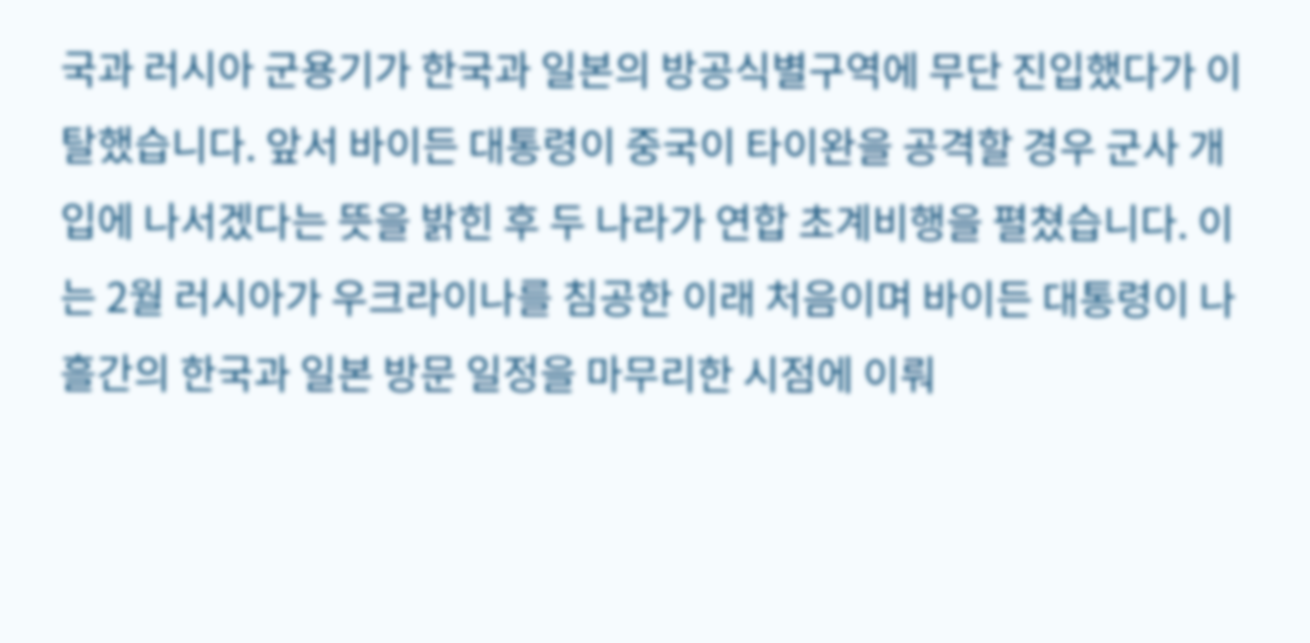국과 러시아 군용기가 한국과 일본의 방공식별구역에 무단 진입했다가 이탈했습니다. 앞서 바이든 대통령이 중국이 타이완을 공격할 경우 군사 개입에 나서겠다는 뜻을 밝힌 후 두 나라가 연합 초계비행을 펼쳤습니다. 이는 2월 러시아가 우크라이나를 침공한 이래 처음이며 바이든 대통령이 나흘간의 한국과 일본 방문 일정을 마무리한 시점에 이뤄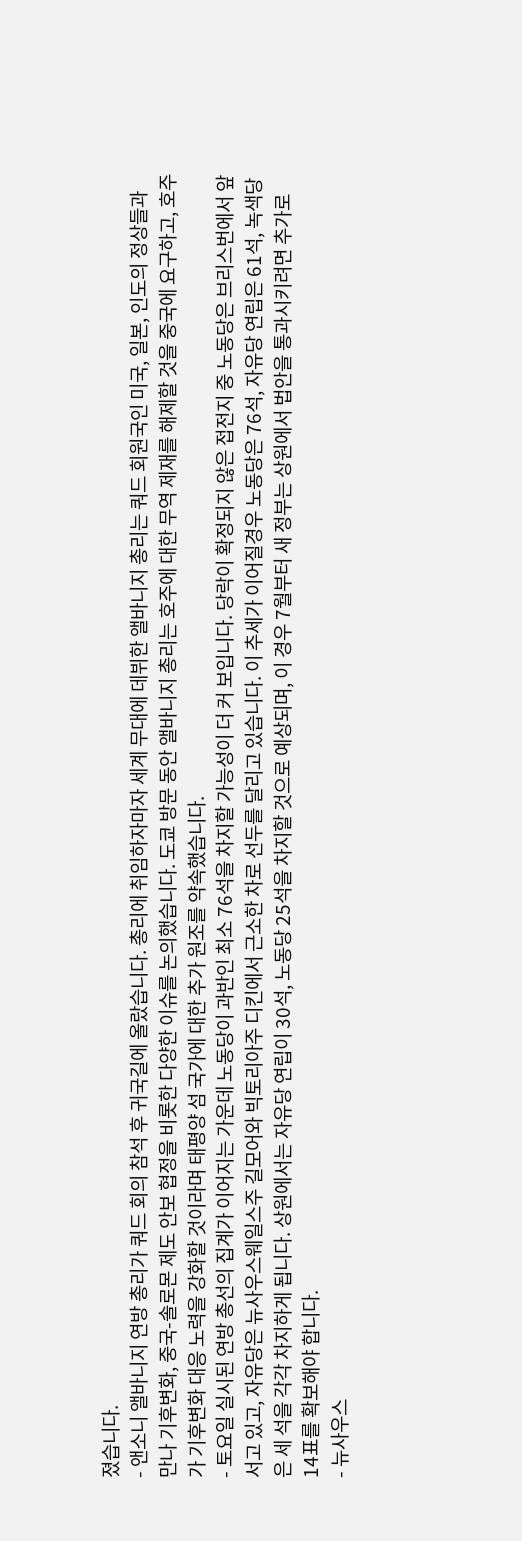졌습니다.
- 앤소니 앨바니지 연방 총리가 쿼드 회의 참석 후 귀국길에 올랐습니다. 총리에 취임하자마자 세계 무대에 데뷔한 앨바니지 총리는 쿼드 회원국인 미국, 일본, 인도의 정상들과 만나 기후변화, 중국-솔로몬 제도 안보 협정을 비롯한 다양한 이슈를 논의했습니다. 도쿄 방문 동안 앨바니지 총리는 호주에 대한 무역 제재를 해제할 것을 중국에 요구하고, 호주가 기후변화 대응 노력을 강화할 것이라며 태평양 섬 국가에 대한 추가 원조를 약속했습니다.
- 토요일 실시된 연방 총선의 집계가 이어지는 가운데 노동당이 과반인 최소 76석을 차지할 가능성이 더 커 보입니다. 당락이 확정되지 않은 접전지 중 노동당은 브리스번에서 앞서고 있고, 자유당은 뉴사우스웨일스주 길모어와 빅토리아주 디킨에서 근소한 차로 선두를 달리고 있습니다. 이 추세가 이어질경우 노동당은 76석, 자유당 연립은 61석, 녹색당은 세 석을 각각 차지하게 됩니다. 상원에서는 자유당 연립이 30석, 노동당 25석을 차지할 것으로 예상되며, 이 경우 7월부터 새 정부는 상원에서 법안을 통과시키려면 추가로 14표를 확보해야 합니다.
- 뉴사우스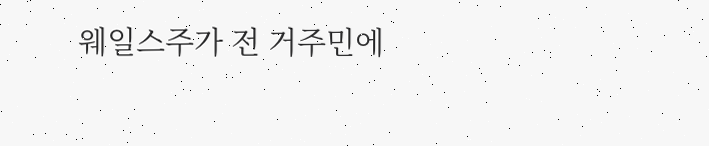웨일스주가 전 거주민에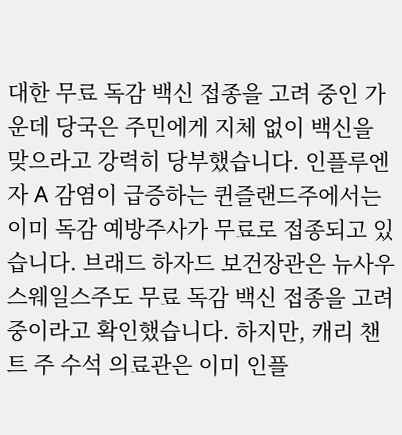대한 무료 독감 백신 접종을 고려 중인 가운데 당국은 주민에게 지체 없이 백신을 맞으라고 강력히 당부했습니다. 인플루엔자 A 감염이 급증하는 퀸즐랜드주에서는 이미 독감 예방주사가 무료로 접종되고 있습니다. 브래드 하자드 보건장관은 뉴사우스웨일스주도 무료 독감 백신 접종을 고려 중이라고 확인했습니다. 하지만, 캐리 챈트 주 수석 의료관은 이미 인플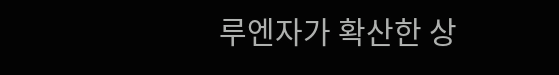루엔자가 확산한 상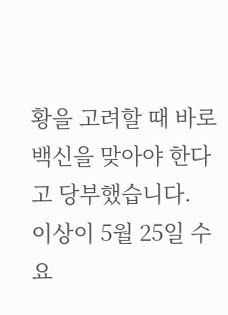황을 고려할 때 바로 백신을 맞아야 한다고 당부했습니다.
이상이 5월 25일 수요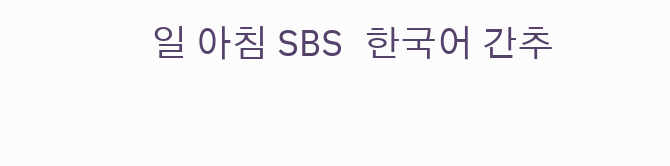일 아침 SBS 한국어 간추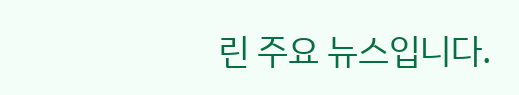린 주요 뉴스입니다.